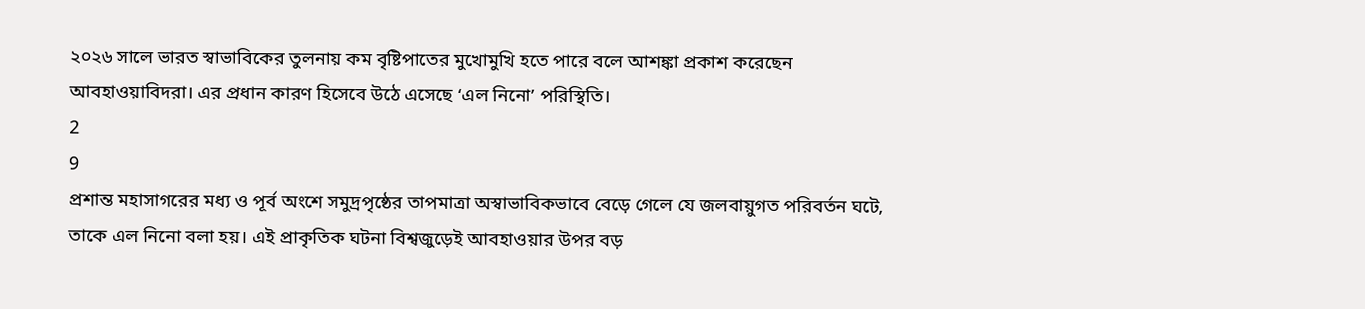২০২৬ সালে ভারত স্বাভাবিকের তুলনায় কম বৃষ্টিপাতের মুখোমুখি হতে পারে বলে আশঙ্কা প্রকাশ করেছেন আবহাওয়াবিদরা। এর প্রধান কারণ হিসেবে উঠে এসেছে ‘এল নিনো’ পরিস্থিতি।
2
9
প্রশান্ত মহাসাগরের মধ্য ও পূর্ব অংশে সমুদ্রপৃষ্ঠের তাপমাত্রা অস্বাভাবিকভাবে বেড়ে গেলে যে জলবায়ুগত পরিবর্তন ঘটে, তাকে এল নিনো বলা হয়। এই প্রাকৃতিক ঘটনা বিশ্বজুড়েই আবহাওয়ার উপর বড়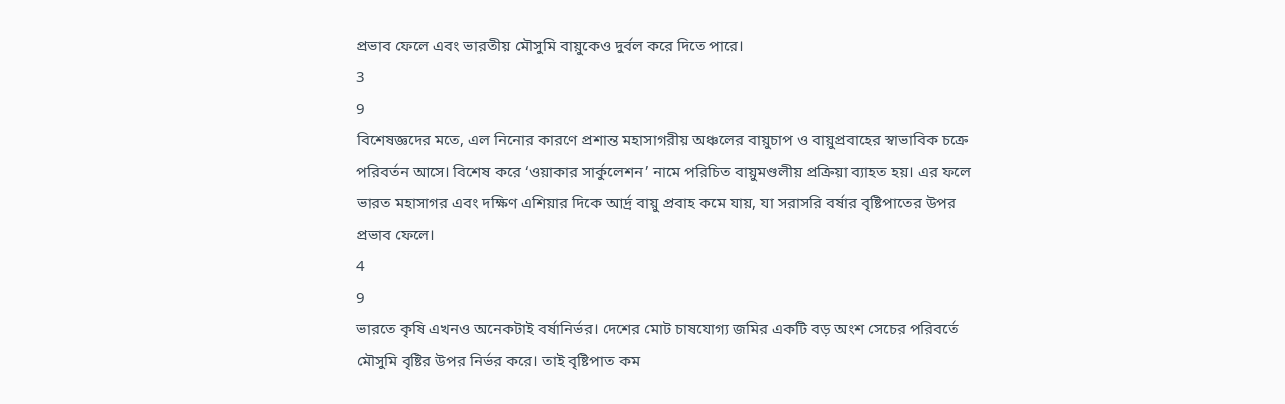প্রভাব ফেলে এবং ভারতীয় মৌসুমি বায়ুকেও দুর্বল করে দিতে পারে।
3
9
বিশেষজ্ঞদের মতে, এল নিনোর কারণে প্রশান্ত মহাসাগরীয় অঞ্চলের বায়ুচাপ ও বায়ুপ্রবাহের স্বাভাবিক চক্রে পরিবর্তন আসে। বিশেষ করে ‘ওয়াকার সার্কুলেশন’ নামে পরিচিত বায়ুমণ্ডলীয় প্রক্রিয়া ব্যাহত হয়। এর ফলে ভারত মহাসাগর এবং দক্ষিণ এশিয়ার দিকে আর্দ্র বায়ু প্রবাহ কমে যায়, যা সরাসরি বর্ষার বৃষ্টিপাতের উপর প্রভাব ফেলে।
4
9
ভারতে কৃষি এখনও অনেকটাই বর্ষানির্ভর। দেশের মোট চাষযোগ্য জমির একটি বড় অংশ সেচের পরিবর্তে মৌসুমি বৃষ্টির উপর নির্ভর করে। তাই বৃষ্টিপাত কম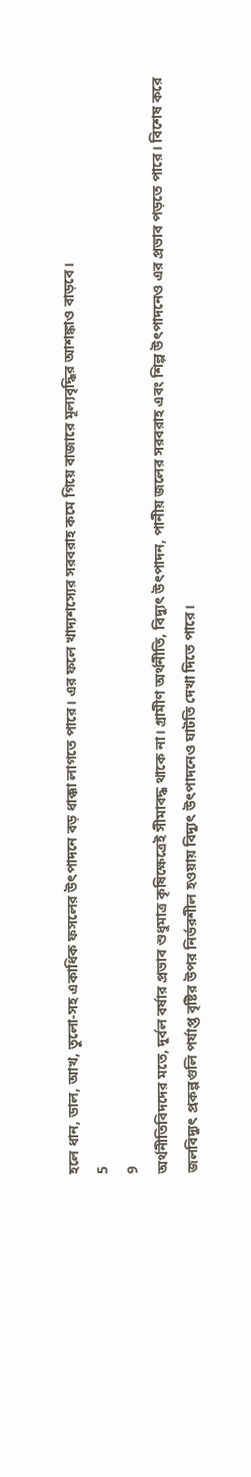হলে ধান, ডাল, আখ, তুলো-সহ একাধিক ফসলের উৎপাদনে বড় ধাক্কা লাগতে পারে। এর ফলে খাদ্যশস্যের সরবরাহ কমে গিয়ে বাজারে মূল্যবৃদ্ধির আশঙ্কাও বাড়বে।
5
9
অর্থনীতিবিদদের মতে, দুর্বল বর্ষার প্রভাব শুধুমাত্র কৃষিক্ষেত্রেই সীমাবদ্ধ থাকে না। গ্রামীণ অর্থনীতি, বিদ্যুৎ উৎপাদন, পানীয় জলের সরবরাহ এবং শিল্প উৎপাদনেও এর প্রভাব পড়তে পারে। বিশেষ করে জলবিদ্যুৎ প্রকল্পগুলি পর্যাপ্ত বৃষ্টির উপর নির্ভরশীল হওয়ায় বিদ্যুৎ উৎপাদনেও ঘাটতি দেখা দিতে পারে।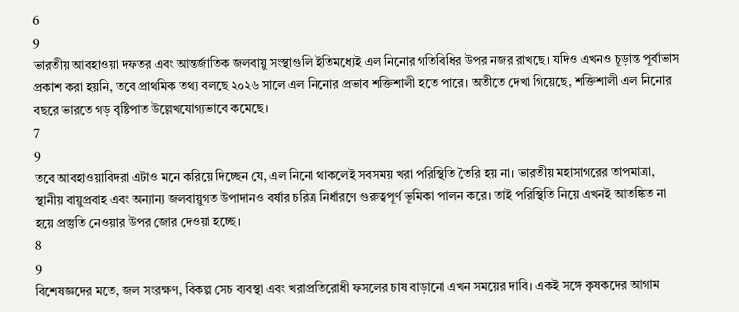6
9
ভারতীয় আবহাওয়া দফতর এবং আন্তর্জাতিক জলবায়ু সংস্থাগুলি ইতিমধ্যেই এল নিনোর গতিবিধির উপর নজর রাখছে। যদিও এখনও চূড়ান্ত পূর্বাভাস প্রকাশ করা হয়নি, তবে প্রাথমিক তথ্য বলছে ২০২৬ সালে এল নিনোর প্রভাব শক্তিশালী হতে পারে। অতীতে দেখা গিয়েছে, শক্তিশালী এল নিনোর বছরে ভারতে গড় বৃষ্টিপাত উল্লেখযোগ্যভাবে কমেছে।
7
9
তবে আবহাওয়াবিদরা এটাও মনে করিয়ে দিচ্ছেন যে, এল নিনো থাকলেই সবসময় খরা পরিস্থিতি তৈরি হয় না। ভারতীয় মহাসাগরের তাপমাত্রা, স্থানীয় বায়ুপ্রবাহ এবং অন্যান্য জলবায়ুগত উপাদানও বর্ষার চরিত্র নির্ধারণে গুরুত্বপূর্ণ ভূমিকা পালন করে। তাই পরিস্থিতি নিয়ে এখনই আতঙ্কিত না হয়ে প্রস্তুতি নেওয়ার উপর জোর দেওয়া হচ্ছে।
8
9
বিশেষজ্ঞদের মতে, জল সংরক্ষণ, বিকল্প সেচ ব্যবস্থা এবং খরাপ্রতিরোধী ফসলের চাষ বাড়ানো এখন সময়ের দাবি। একই সঙ্গে কৃষকদের আগাম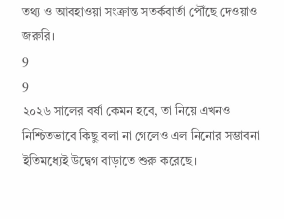তথ্য ও আবহাওয়া সংক্রান্ত সতর্কবার্তা পৌঁছে দেওয়াও জরুরি।
9
9
২০২৬ সালের বর্ষা কেমন হবে, তা নিয়ে এখনও নিশ্চিতভাবে কিছু বলা না গেলেও এল নিনোর সম্ভাবনা ইতিমধ্যেই উদ্বেগ বাড়াতে শুরু করেছে।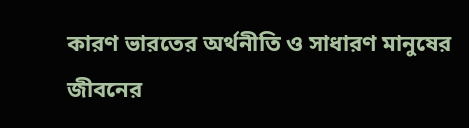কারণ ভারতের অর্থনীতি ও সাধারণ মানুষের জীবনের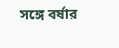সঙ্গে বর্ষার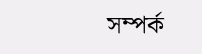সম্পর্ক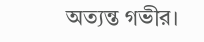অত্যন্ত গভীর।